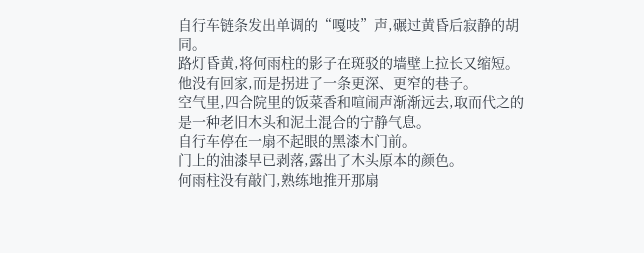自行车链条发出单调的“嘎吱”声,碾过黄昏后寂静的胡同。
路灯昏黄,将何雨柱的影子在斑驳的墙壁上拉长又缩短。
他没有回家,而是拐进了一条更深、更窄的巷子。
空气里,四合院里的饭菜香和喧闹声渐渐远去,取而代之的是一种老旧木头和泥土混合的宁静气息。
自行车停在一扇不起眼的黑漆木门前。
门上的油漆早已剥落,露出了木头原本的颜色。
何雨柱没有敲门,熟练地推开那扇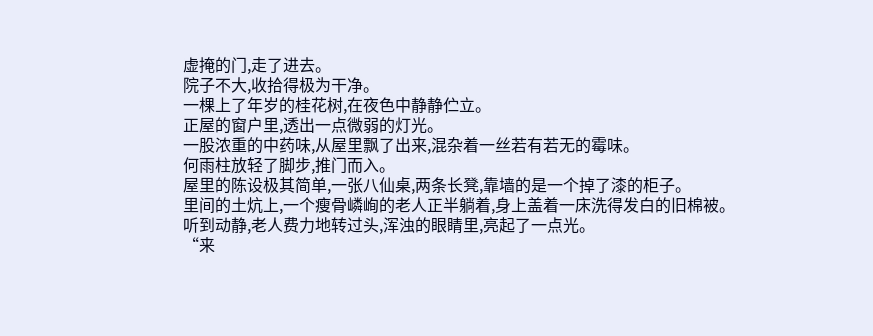虚掩的门,走了进去。
院子不大,收拾得极为干净。
一棵上了年岁的桂花树,在夜色中静静伫立。
正屋的窗户里,透出一点微弱的灯光。
一股浓重的中药味,从屋里飘了出来,混杂着一丝若有若无的霉味。
何雨柱放轻了脚步,推门而入。
屋里的陈设极其简单,一张八仙桌,两条长凳,靠墙的是一个掉了漆的柜子。
里间的土炕上,一个瘦骨嶙峋的老人正半躺着,身上盖着一床洗得发白的旧棉被。
听到动静,老人费力地转过头,浑浊的眼睛里,亮起了一点光。
“来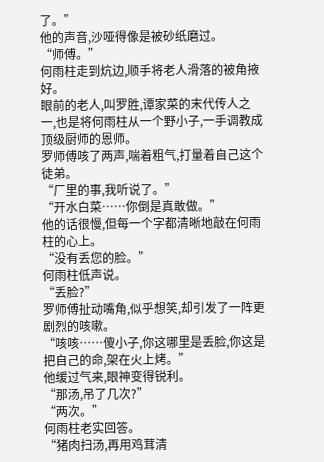了。”
他的声音,沙哑得像是被砂纸磨过。
“师傅。”
何雨柱走到炕边,顺手将老人滑落的被角掖好。
眼前的老人,叫罗胜,谭家菜的末代传人之一,也是将何雨柱从一个野小子,一手调教成顶级厨师的恩师。
罗师傅咳了两声,喘着粗气,打量着自己这个徒弟。
“厂里的事,我听说了。”
“开水白菜……你倒是真敢做。”
他的话很慢,但每一个字都清晰地敲在何雨柱的心上。
“没有丢您的脸。”
何雨柱低声说。
“丢脸?”
罗师傅扯动嘴角,似乎想笑,却引发了一阵更剧烈的咳嗽。
“咳咳……傻小子,你这哪里是丢脸,你这是把自己的命,架在火上烤。”
他缓过气来,眼神变得锐利。
“那汤,吊了几次?”
“两次。”
何雨柱老实回答。
“猪肉扫汤,再用鸡茸清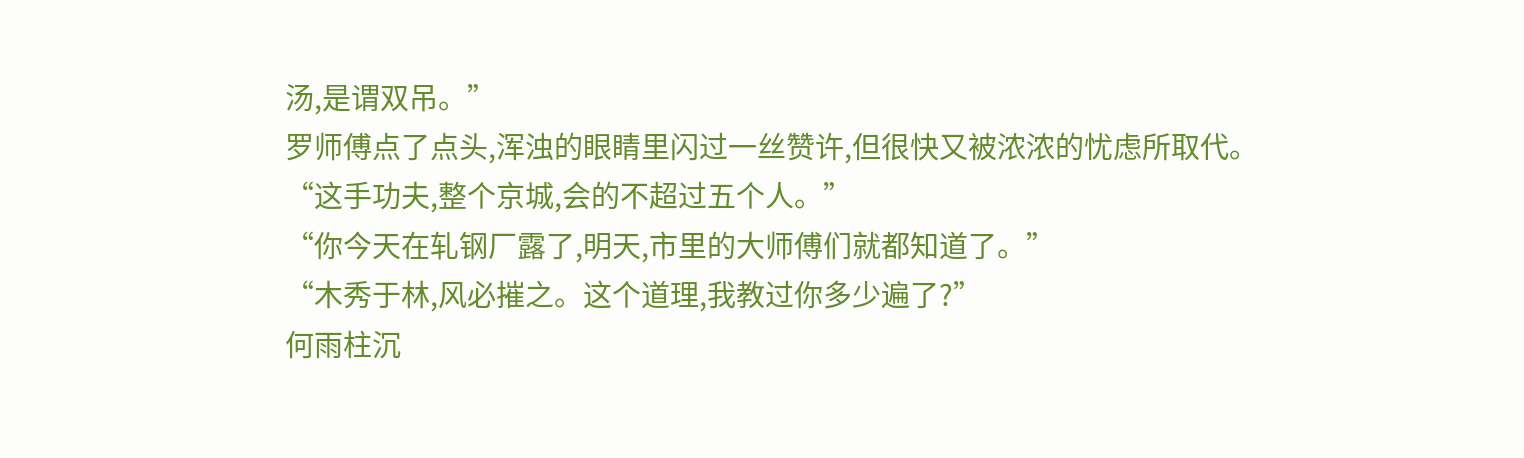汤,是谓双吊。”
罗师傅点了点头,浑浊的眼睛里闪过一丝赞许,但很快又被浓浓的忧虑所取代。
“这手功夫,整个京城,会的不超过五个人。”
“你今天在轧钢厂露了,明天,市里的大师傅们就都知道了。”
“木秀于林,风必摧之。这个道理,我教过你多少遍了?”
何雨柱沉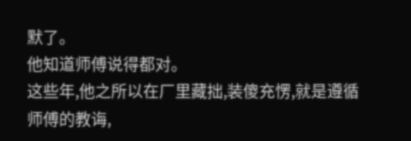默了。
他知道师傅说得都对。
这些年,他之所以在厂里藏拙,装傻充愣,就是遵循师傅的教诲,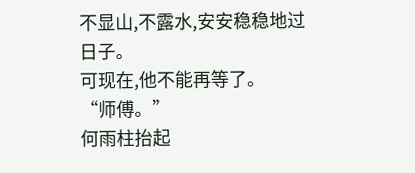不显山,不露水,安安稳稳地过日子。
可现在,他不能再等了。
“师傅。”
何雨柱抬起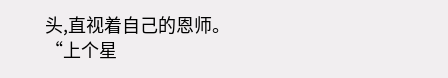头,直视着自己的恩师。
“上个星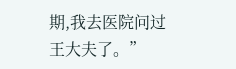期,我去医院问过王大夫了。”